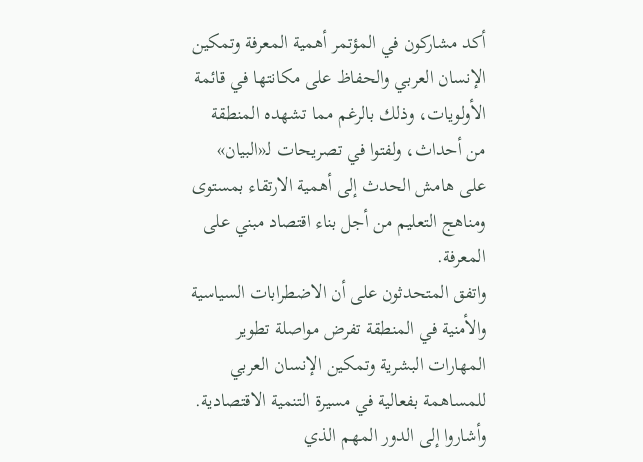أكد مشاركون في المؤتمر أهمية المعرفة وتمكين الإنسان العربي والحفاظ على مكانتها في قائمة الأولويات، وذلك بالرغم مما تشهده المنطقة من أحداث، ولفتوا في تصريحات لـ«البيان» على هامش الحدث إلى أهمية الارتقاء بمستوى ومناهج التعليم من أجل بناء اقتصاد مبني على المعرفة.
واتفق المتحدثون على أن الاضطرابات السياسية والأمنية في المنطقة تفرض مواصلة تطوير المهارات البشرية وتمكين الإنسان العربي للمساهمة بفعالية في مسيرة التنمية الاقتصادية.
وأشاروا إلى الدور المهم الذي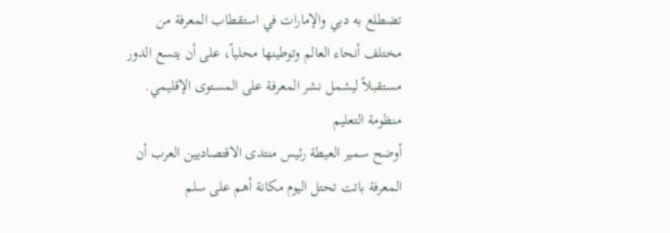تضطلع به دبي والإمارات في استقطاب المعرفة من مختلف أنحاء العالم وتوطينها محلياً، على أن يتسع الدور مستقبلاً ليشمل نشر المعرفة على المستوى الإقليمي.
منظومة التعليم
أوضح سمير العيطة رئيس منتدى الاقتصاديين العرب أن المعرفة باتت تحتل اليوم مكانة أهم على سلم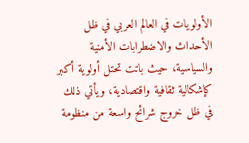الأولويات في العالم العربي في ظل الأحداث والاضطرابات الأمنية والسياسية، حيث باتت تحتل أولوية أكبر كإشكالية ثقافية واقتصادية، ويأتي ذلك في ظل خروج شرائح واسعة من منظومة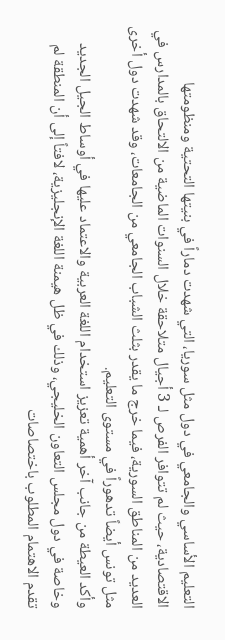التعليم الأساسي والجامعي في دول مثل سوريا، التي شهدت دماراً في بنيتها التحتية ومنظومتها الاقتصادية، حيث لم تتوافر الفرص لـ 3 أجيال متلاحقة خلال السنوات الماضية من الالتحاق بالمدارس في العديد من المناطق السورية، فيما خرج ما يقدر بثلث الشباب الجامعي من الجامعات، وقد شهدت دول أخرى مثل تونس أيضاً تدهوراً في مستوى التعليم.
وأكد العيطة من جانب آخر أهمية تعزيز استخدام اللغة العربية والاعتماد عليها في أوساط الجيل الجديد وخاصة في دول مجلس التعاون الخليجي، وذلك في ظل هيمنة اللغة الإنجليزية، لافتاً إلى أن المنطقة لم تقدم الاهتمام المطلوب باختصاصات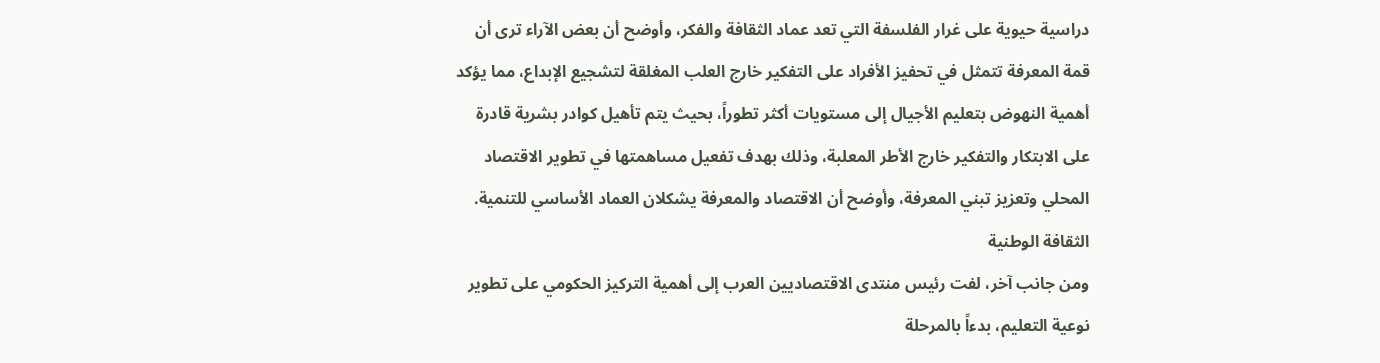دراسية حيوية على غرار الفلسفة التي تعد عماد الثقافة والفكر، وأوضح أن بعض الآراء ترى أن قمة المعرفة تتمثل في تحفيز الأفراد على التفكير خارج العلب المغلقة لتشجيع الإبداع، مما يؤكد أهمية النهوض بتعليم الأجيال إلى مستويات أكثر تطوراً، بحيث يتم تأهيل كوادر بشرية قادرة على الابتكار والتفكير خارج الأطر المعلبة، وذلك بهدف تفعيل مساهمتها في تطوير الاقتصاد المحلي وتعزيز تبني المعرفة، وأوضح أن الاقتصاد والمعرفة يشكلان العماد الأساسي للتنمية.
الثقافة الوطنية
ومن جانب آخر، لفت رئيس منتدى الاقتصاديين العرب إلى أهمية التركيز الحكومي على تطوير نوعية التعليم، بدءاً بالمرحلة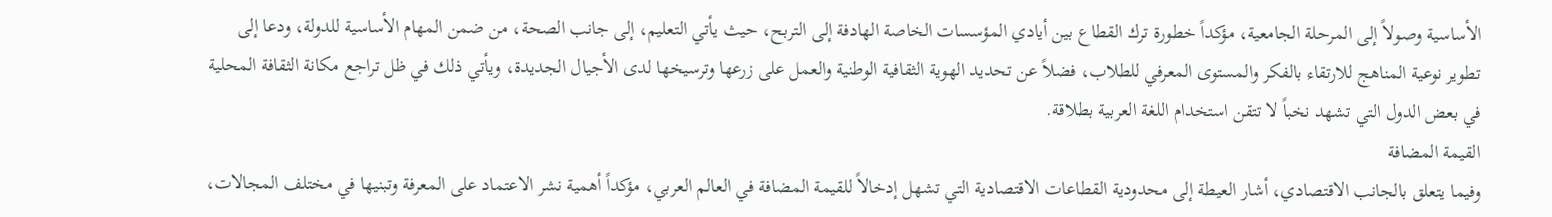الأساسية وصولاً إلى المرحلة الجامعية، مؤكداً خطورة ترك القطاع بين أيادي المؤسسات الخاصة الهادفة إلى التربح، حيث يأتي التعليم، إلى جانب الصحة، من ضمن المهام الأساسية للدولة، ودعا إلى تطوير نوعية المناهج للارتقاء بالفكر والمستوى المعرفي للطلاب، فضلاً عن تحديد الهوية الثقافية الوطنية والعمل على زرعها وترسيخها لدى الأجيال الجديدة، ويأتي ذلك في ظل تراجع مكانة الثقافة المحلية في بعض الدول التي تشهد نخباً لا تتقن استخدام اللغة العربية بطلاقة.
القيمة المضافة
وفيما يتعلق بالجانب الاقتصادي، أشار العيطة إلى محدودية القطاعات الاقتصادية التي تشهل إدخالاً للقيمة المضافة في العالم العربي، مؤكداً أهمية نشر الاعتماد على المعرفة وتبنيها في مختلف المجالات،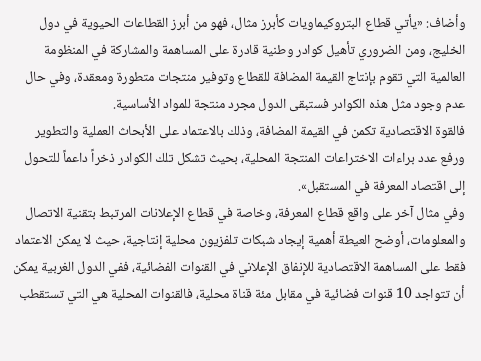وأضاف: «يأتي قطاع البتروكيماويات كأبرز مثال، فهو من أبرز القطاعات الحيوية في دول الخليج، ومن الضروري تأهيل كوادر وطنية قادرة على المساهمة والمشاركة في المنظومة العالمية التي تقوم بإنتاج القيمة المضافة للقطاع وتوفير منتجات متطورة ومعقدة، وفي حال عدم وجود مثل هذه الكوادر فستبقى الدول مجرد منتجة للمواد الأساسية.
فالقوة الاقتصادية تكمن في القيمة المضافة، وذلك بالاعتماد على الأبحاث العملية والتطوير ورفع عدد براءات الاختراعات المنتجة المحلية، بحيث تشكل تلك الكوادر ذخراً داعماً للتحول إلى اقتصاد المعرفة في المستقبل».
وفي مثال آخر على واقع قطاع المعرفة، وخاصة في قطاع الإعلانات المرتبط بتقنية الاتصال والمعلومات، أوضح العيطة أهمية إيجاد شبكات تلفزيون محلية إنتاجية، حيث لا يمكن الاعتماد فقط على المساهمة الاقتصادية للإنفاق الإعلاني في القنوات الفضائية، ففي الدول الغربية يمكن أن تتواجد 10 قنوات فضائية في مقابل مئة قناة محلية، فالقنوات المحلية هي التي تستقطب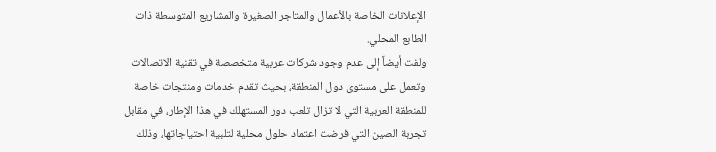الإعلانات الخاصة بالأعمال والمتاجر الصغيرة والمشاريع المتوسطة ذات الطابع المحلي.
ولفت أيضاً إلى عدم وجود شركات عربية متخصصة في تقنية الاتصالات وتعمل على مستوى دول المنطقة، بحيث تقدم خدمات ومنتجات خاصة للمنطقة العربية التي لا تزال تلعب دور المستهلك في هذا الإطار، في مقابل تجربة الصين التي فرضت اعتماد حلول محلية لتلبية احتياجاتها، وذلك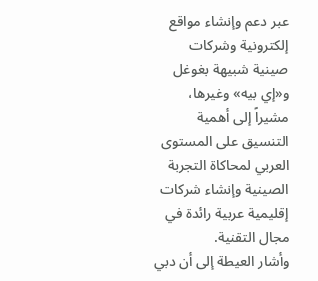عبر دعم وإنشاء مواقع إلكترونية وشركات صينية شبيهة بغوغل و«إي بيه» وغيرها، مشيراً إلى أهمية التنسيق على المستوى العربي لمحاكاة التجربة الصينية وإنشاء شركات إقليمية عربية رائدة في مجال التقنية.
وأشار العيطة إلى أن دبي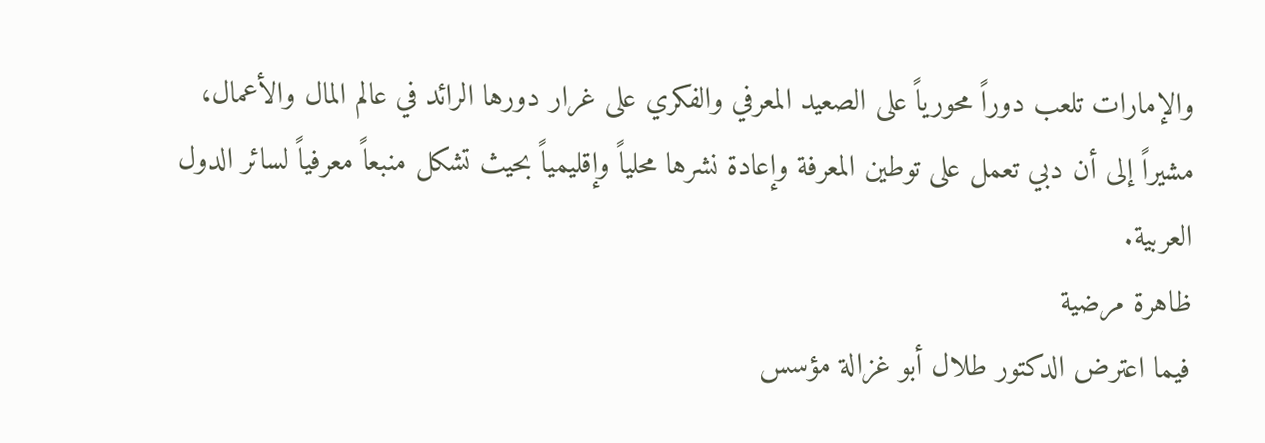والإمارات تلعب دوراً محورياً على الصعيد المعرفي والفكري على غرار دورها الرائد في عالم المال والأعمال، مشيراً إلى أن دبي تعمل على توطين المعرفة وإعادة نشرها محلياً وإقليمياً بحيث تشكل منبعاً معرفياً لسائر الدول العربية.
ظاهرة مرضية
فيما اعترض الدكتور طلال أبو غزالة مؤسس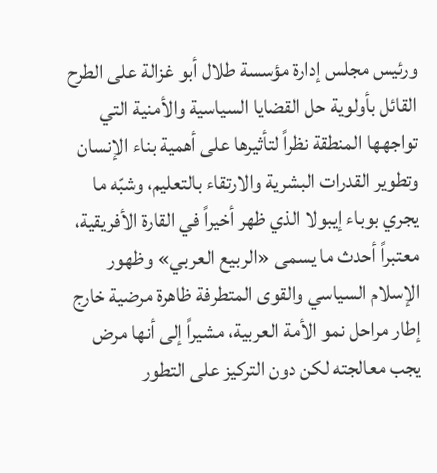ورئيس مجلس إدارة مؤسسة طلال أبو غزالة على الطرح القائل بأولوية حل القضايا السياسية والأمنية التي تواجهها المنطقة نظراً لتأثيرها على أهمية بناء الإنسان وتطوير القدرات البشرية والارتقاء بالتعليم، وشبّه ما يجري بوباء إيبولا الذي ظهر أخيراً في القارة الأفريقية، معتبراً أحدث ما يسمى «الربيع العربي» وظهور الإسلام السياسي والقوى المتطرفة ظاهرة مرضية خارج إطار مراحل نمو الأمة العربية، مشيراً إلى أنها مرض يجب معالجته لكن دون التركيز على التطور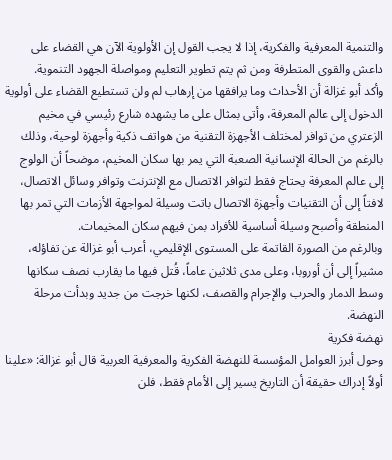والتنمية المعرفية والفكرية، إذا لا يجب القول إن الأولوية الآن هي القضاء على داعش والقوى المتطرفة ومن ثم يتم تطوير التعليم ومواصلة الجهود التنموية.
وأكد أبو غزالة أن الأحداث وما يرافقها من إرهاب لم ولن تستطيع القضاء على أولوية الدخول إلى عالم المعرفة، وأتى بمثال على ما يشهده شارع رئيسي في مخيم الزعتري من توافر لمختلف الأجهزة التقنية من هواتف ذكية وأجهزة لوحية، وذلك بالرغم من الحالة الإنسانية الصعبة التي يمر بها سكان المخيم، موضحاً أن الولوج إلى عالم المعرفة يحتاج فقط لتوافر الاتصال مع الإنترنت وتوافر وسائل الاتصال، لافتاً إلى أن التقنيات وأجهزة الاتصال باتت وسيلة لمواجهة الأزمات التي تمر بها المنطقة وأصبح وسيلة أساسية للأفراد بمن فيهم سكان المخيمات.
وبالرغم من الصورة القاتمة على المستوى الإقليمي، أعرب أبو غزالة عن تفاؤله، مشيراً إلى أن أوروبا، وعلى مدى ثلاثين عاماً، قُتل فيها ما يقارب نصف سكانها وسط الدمار والحرب والإجرام والقصف، لكنها خرجت من جديد وبدأت مرحلة النهضة.
نهضة فكرية
وحول أبرز العوامل المؤسسة للنهضة الفكرية والمعرفية العربية قال أبو غزالة: «علينا أولاً إدراك حقيقة أن التاريخ يسير إلى الأمام فقط، فلن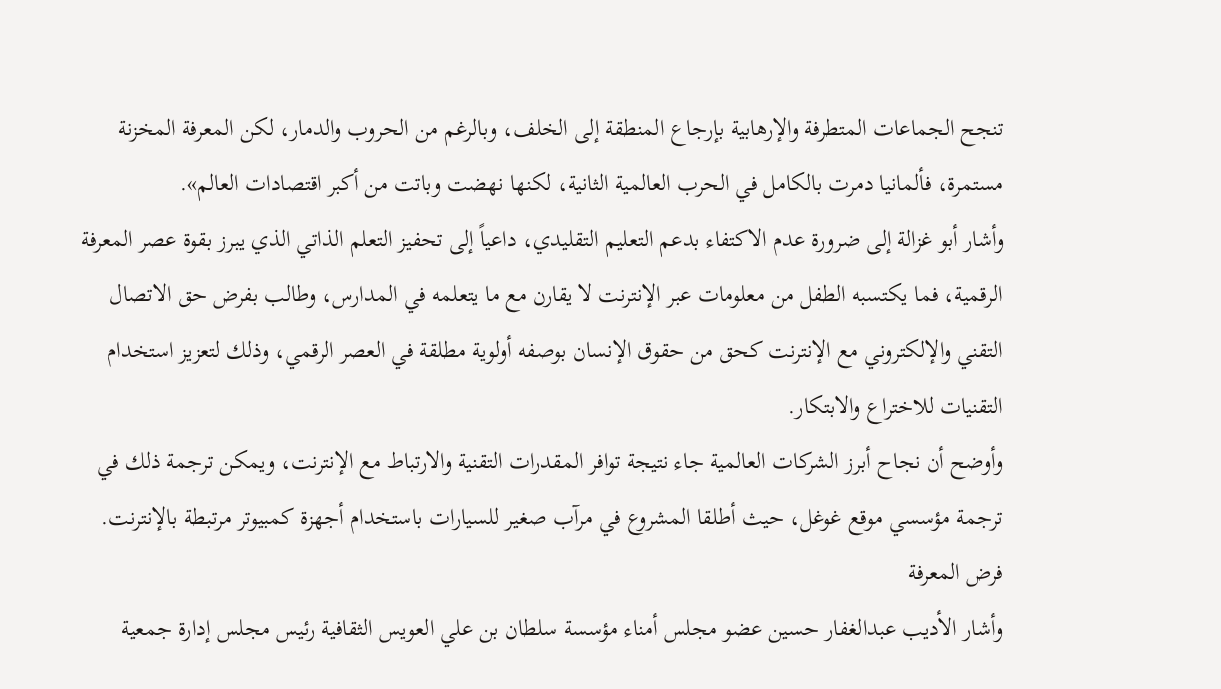تنجح الجماعات المتطرفة والإرهابية بإرجاع المنطقة إلى الخلف، وبالرغم من الحروب والدمار، لكن المعرفة المخزنة مستمرة، فألمانيا دمرت بالكامل في الحرب العالمية الثانية، لكنها نهضت وباتت من أكبر اقتصادات العالم».
وأشار أبو غزالة إلى ضرورة عدم الاكتفاء بدعم التعليم التقليدي، داعياً إلى تحفيز التعلم الذاتي الذي يبرز بقوة عصر المعرفة الرقمية، فما يكتسبه الطفل من معلومات عبر الإنترنت لا يقارن مع ما يتعلمه في المدارس، وطالب بفرض حق الاتصال التقني والإلكتروني مع الإنترنت كحق من حقوق الإنسان بوصفه أولوية مطلقة في العصر الرقمي، وذلك لتعزيز استخدام التقنيات للاختراع والابتكار.
وأوضح أن نجاح أبرز الشركات العالمية جاء نتيجة توافر المقدرات التقنية والارتباط مع الإنترنت، ويمكن ترجمة ذلك في ترجمة مؤسسي موقع غوغل، حيث أطلقا المشروع في مرآب صغير للسيارات باستخدام أجهزة كمبيوتر مرتبطة بالإنترنت.
فرض المعرفة
وأشار الأديب عبدالغفار حسين عضو مجلس أمناء مؤسسة سلطان بن علي العويس الثقافية رئيس مجلس إدارة جمعية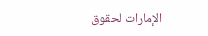الإمارات لحقوق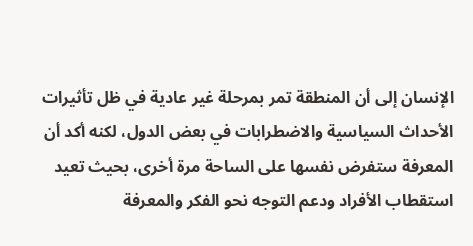الإنسان إلى أن المنطقة تمر بمرحلة غير عادية في ظل تأثيرات الأحداث السياسية والاضطرابات في بعض الدول، لكنه أكد أن المعرفة ستفرض نفسها على الساحة مرة أخرى، بحيث تعيد استقطاب الأفراد ودعم التوجه نحو الفكر والمعرفة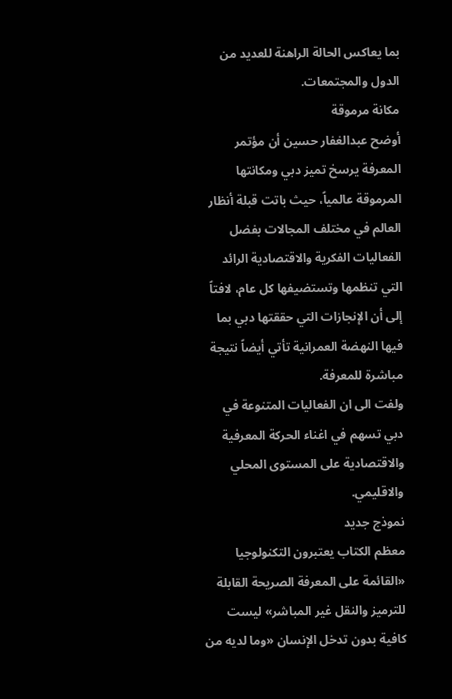بما يعاكس الحالة الراهنة للعديد من الدول والمجتمعات.
مكانة مرموقة
أوضح عبدالغفار حسين أن مؤتمر المعرفة يرسخ تميز دبي ومكانتها المرموقة عالمياً، حيث باتت قبلة أنظار العالم في مختلف المجالات بفضل الفعاليات الفكرية والاقتصادية الرائد التي تنظمها وتستضيفها كل عام، لافتاً إلى أن الإنجازات التي حققتها دبي بما فيها النهضة العمرانية تأتي أيضاً نتيجة مباشرة للمعرفة.
ولفت الى ان الفعاليات المتنوعة في دبي تسهم في اغناء الحركة المعرفية والاقتصادية على المستوى المحلي والاقليمي.
نموذج جديد
معظم الكتاب يعتبرون التكنولوجيا «القائمة على المعرفة الصريحة القابلة للترميز والنقل غير المباشر» ليست كافية بدون تدخل الإنسان «وما لديه من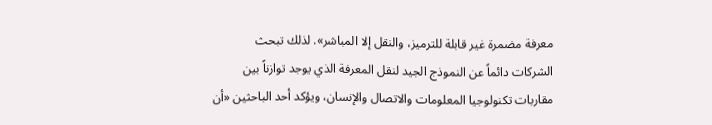معرفة مضمرة غير قابلة للترميز، والنقل إلا المباشر». لذلك تبحث الشركات دائماً عن النموذج الجيد لنقل المعرفة الذي يوجد توازناً بين مقاربات تكنولوجيا المعلومات والاتصال والإنسان، ويؤكد أحد الباحثين «أن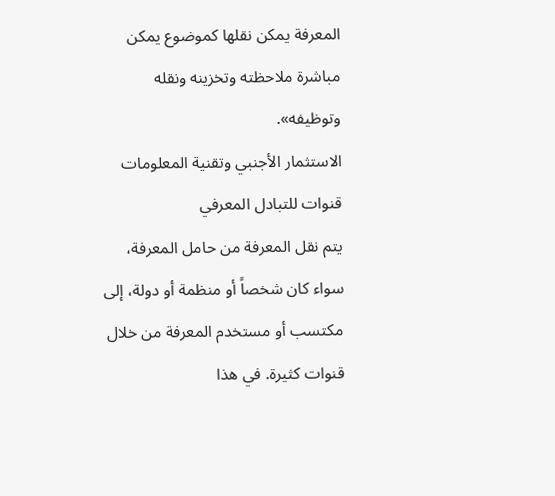المعرفة يمكن نقلها كموضوع يمكن مباشرة ملاحظته وتخزينه ونقله وتوظيفه».
الاستثمار الأجنبي وتقنية المعلومات قنوات للتبادل المعرفي
يتم نقل المعرفة من حامل المعرفة، سواء كان شخصاً أو منظمة أو دولة، إلى مكتسب أو مستخدم المعرفة من خلال قنوات كثيرة. في هذا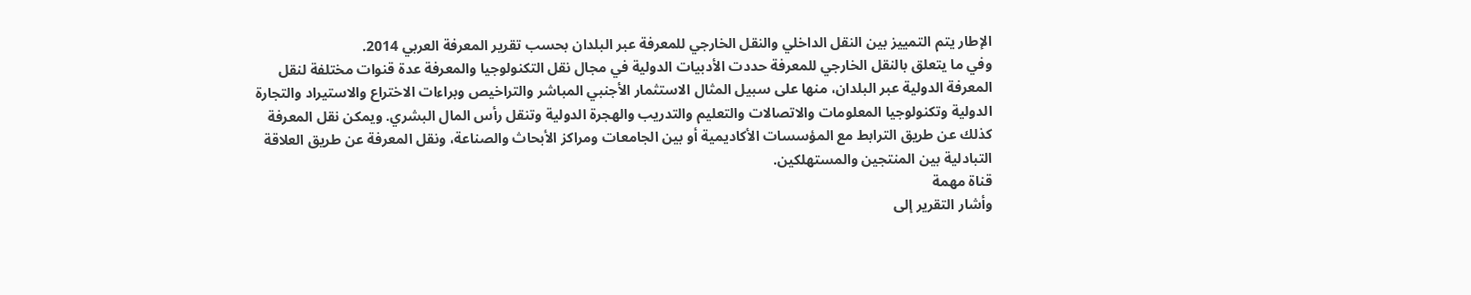الإطار يتم التمييز بين النقل الداخلي والنقل الخارجي للمعرفة عبر البلدان بحسب تقرير المعرفة العربي 2014.
وفي ما يتعلق بالنقل الخارجي للمعرفة حددت الأدبيات الدولية في مجال نقل التكنولوجيا والمعرفة عدة قنوات مختلفة لنقل المعرفة الدولية عبر البلدان، منها على سبيل المثال الاستثمار الأجنبي المباشر والتراخيص وبراءات الاختراع والاستيراد والتجارة الدولية وتكنولوجيا المعلومات والاتصالات والتعليم والتدريب والهجرة الدولية وتنقل رأس المال البشري. ويمكن نقل المعرفة كذلك عن طريق الترابط مع المؤسسات الأكاديمية أو بين الجامعات ومراكز الأبحاث والصناعة، ونقل المعرفة عن طريق العلاقة التبادلية بين المنتجين والمستهلكين.
قناة مهمة
وأشار التقرير إلى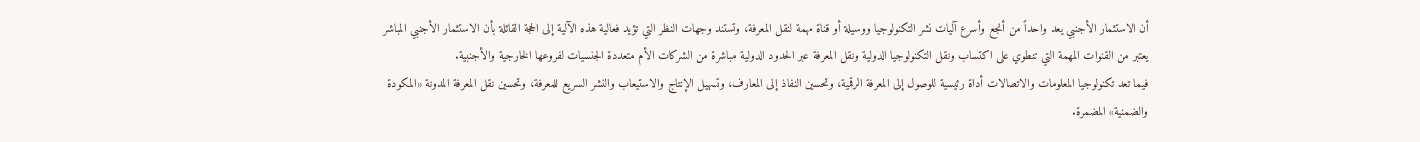أن الاستثمار الأجنبي يعد واحداً من أنجع وأسرع آليات نشر التكنولوجيا ووسيلة أو قناة مهمة لنقل المعرفة، وتستند وجهات النظر التي تؤيد فعالية هذه الآلية إلى الحجة القائلة بأن الاستثمار الأجنبي المباشر يعتبر من القنوات المهمة التي تنطوي على اكتساب ونقل التكنولوجيا الدولية ونقل المعرفة عبر الحدود الدولية مباشرة من الشركات الأم متعددة الجنسيات لفروعها الخارجية والأجنبية.
فيما تعد تكنولوجيا المعلومات والاتصالات أداة رئيسية للوصول إلى المعرفة الرقمية، وتحسين النفاذ إلى المعارف، وتسهيل الإنتاج والاستيعاب والنشر السريع للمعرفة، وتحسين نقل المعرفة المدونة «المكودة والضمنية» المضمرة.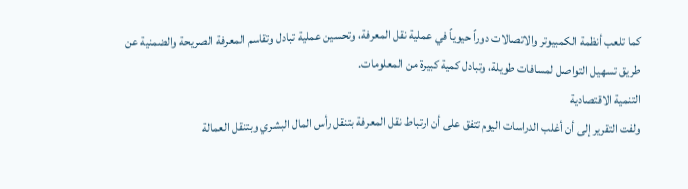كما تلعب أنظمة الكمبيوتر والاتصالات دوراً حيوياً في عملية نقل المعرفة، وتحسين عملية تبادل وتقاسم المعرفة الصريحة والضمنية عن طريق تسهيل التواصل لمسافات طويلة، وتبادل كمية كبيرة من المعلومات.
التنمية الاقتصادية
ولفت التقرير إلى أن أغلب الدراسات اليوم تتفق على أن ارتباط نقل المعرفة بتنقل رأس المال البشري وبتنقل العمالة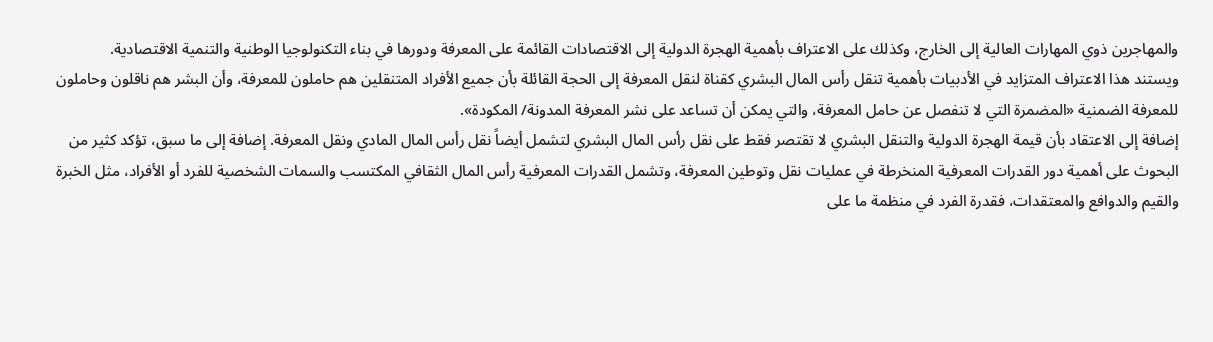والمهاجرين ذوي المهارات العالية إلى الخارج، وكذلك على الاعتراف بأهمية الهجرة الدولية إلى الاقتصادات القائمة على المعرفة ودورها في بناء التكنولوجيا الوطنية والتنمية الاقتصادية.
ويستند هذا الاعتراف المتزايد في الأدبيات بأهمية تنقل رأس المال البشري كقناة لنقل المعرفة إلى الحجة القائلة بأن جميع الأفراد المتنقلين هم حاملون للمعرفة، وأن البشر هم ناقلون وحاملون للمعرفة الضمنية «المضمرة التي لا تنفصل عن حامل المعرفة، والتي يمكن أن تساعد على نشر المعرفة المدونة/ المكودة».
إضافة إلى الاعتقاد بأن قيمة الهجرة الدولية والتنقل البشري لا تقتصر فقط على نقل رأس المال البشري لتشمل أيضاً نقل رأس المال المادي ونقل المعرفة. إضافة إلى ما سبق، تؤكد كثير من البحوث على أهمية دور القدرات المعرفية المنخرطة في عمليات نقل وتوطين المعرفة، وتشمل القدرات المعرفية رأس المال الثقافي المكتسب والسمات الشخصية للفرد أو الأفراد، مثل الخبرة والقيم والدوافع والمعتقدات، فقدرة الفرد في منظمة ما على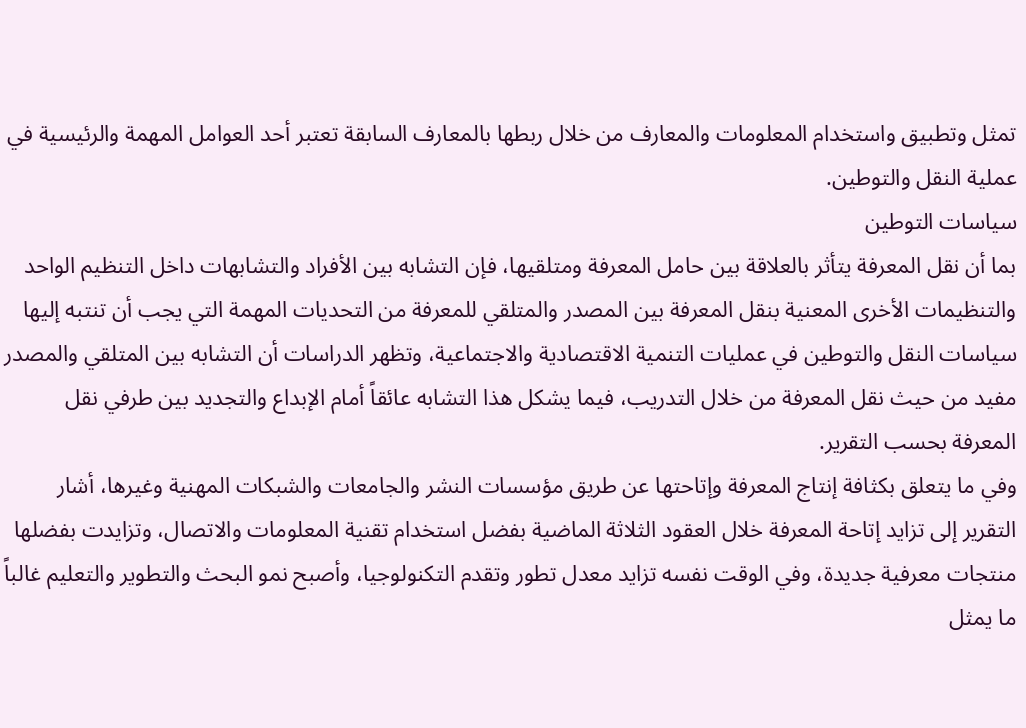تمثل وتطبيق واستخدام المعلومات والمعارف من خلال ربطها بالمعارف السابقة تعتبر أحد العوامل المهمة والرئيسية في عملية النقل والتوطين.
سياسات التوطين
بما أن نقل المعرفة يتأثر بالعلاقة بين حامل المعرفة ومتلقيها، فإن التشابه بين الأفراد والتشابهات داخل التنظيم الواحد والتنظيمات الأخرى المعنية بنقل المعرفة بين المصدر والمتلقي للمعرفة من التحديات المهمة التي يجب أن تنتبه إليها سياسات النقل والتوطين في عمليات التنمية الاقتصادية والاجتماعية، وتظهر الدراسات أن التشابه بين المتلقي والمصدر مفيد من حيث نقل المعرفة من خلال التدريب، فيما يشكل هذا التشابه عائقاً أمام الإبداع والتجديد بين طرفي نقل المعرفة بحسب التقرير.
وفي ما يتعلق بكثافة إنتاج المعرفة وإتاحتها عن طريق مؤسسات النشر والجامعات والشبكات المهنية وغيرها، أشار التقرير إلى تزايد إتاحة المعرفة خلال العقود الثلاثة الماضية بفضل استخدام تقنية المعلومات والاتصال، وتزايدت بفضلها منتجات معرفية جديدة، وفي الوقت نفسه تزايد معدل تطور وتقدم التكنولوجيا، وأصبح نمو البحث والتطوير والتعليم غالباً ما يمثل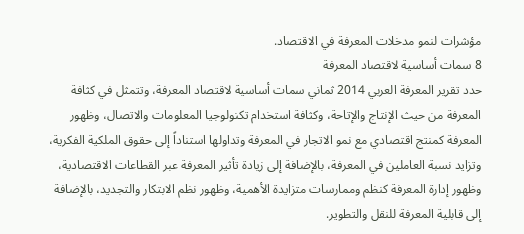مؤشرات لنمو مدخلات المعرفة في الاقتصاد.
8 سمات أساسية لاقتصاد المعرفة
حدد تقرير المعرفة العربي 2014 ثماني سمات أساسية لاقتصاد المعرفة، وتتمثل في كثافة المعرفة من حيث الإنتاج والإتاحة، وكثافة استخدام تكنولوجيا المعلومات والاتصال، وظهور المعرفة كمنتج اقتصادي مع نمو الاتجار في المعرفة وتداولها استناداً إلى حقوق الملكية الفكرية، وتزايد نسبة العاملين في المعرفة، بالإضافة إلى زيادة تأثير المعرفة عبر القطاعات الاقتصادية، وظهور إدارة المعرفة كنظم وممارسات متزايدة الأهمية، وظهور نظم الابتكار والتجديد، بالإضافة إلى قابلية المعرفة للنقل والتطوير.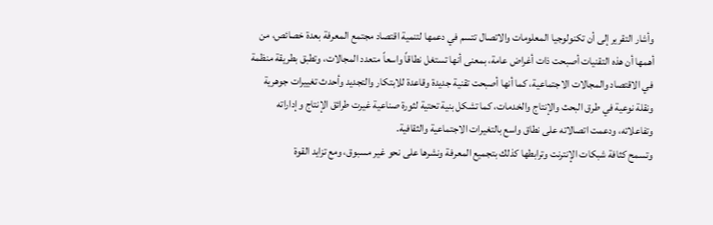وأشار التقرير إلى أن تكنولوجيا المعلومات والاتصال تتسم في دعمها لتنمية اقتصاد مجتمع المعرفة بعدة خصائص، من أهمها أن هذه التقنيات أصبحت ذات أغراض عامة، بمعنى أنها تستغل نطاقاً واسعاً متعدد المجالات، وتطبق بطريقة منظمة في الاقتصاد والمجالات الاجتماعية، كما أنها أصبحت تقنية جديدة وقاعدة للابتكار والتجديد وأحدث تغييرات جوهرية ونقلة نوعية في طرق البحث والإنتاج والخدمات، كما تشكل بنية تحتية لثورة صناعية غيرت طرائق الإنتاج وإداراته وتفاعلاته، ودعمت اتصالاته على نطاق واسع بالتغيرات الاجتماعية والثقافية.
وتسمح كثافة شبكات الإنترنت وترابطها كذلك بتجميع المعرفة ونشرها على نحو غير مسبوق، ومع تزايد القوة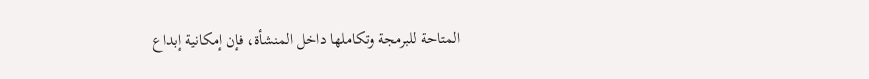المتاحة للبرمجة وتكاملها داخل المنشأة، فإن إمكانية إبداع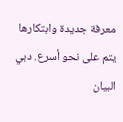معرفة جديدة وابتكارها يتم على نحو أسرع. دبي البيان